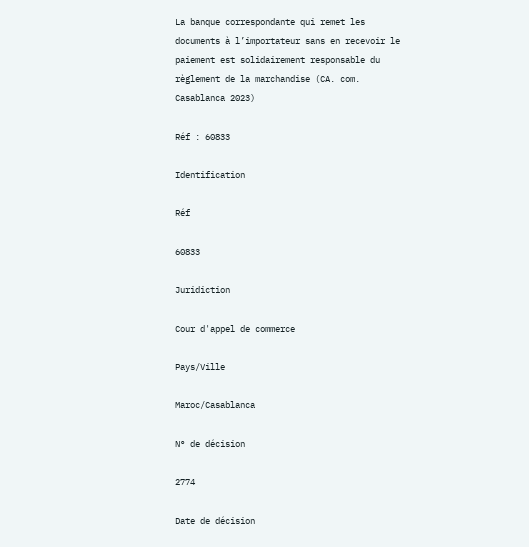La banque correspondante qui remet les documents à l’importateur sans en recevoir le paiement est solidairement responsable du règlement de la marchandise (CA. com. Casablanca 2023)

Réf : 60833

Identification

Réf

60833

Juridiction

Cour d'appel de commerce

Pays/Ville

Maroc/Casablanca

N° de décision

2774

Date de décision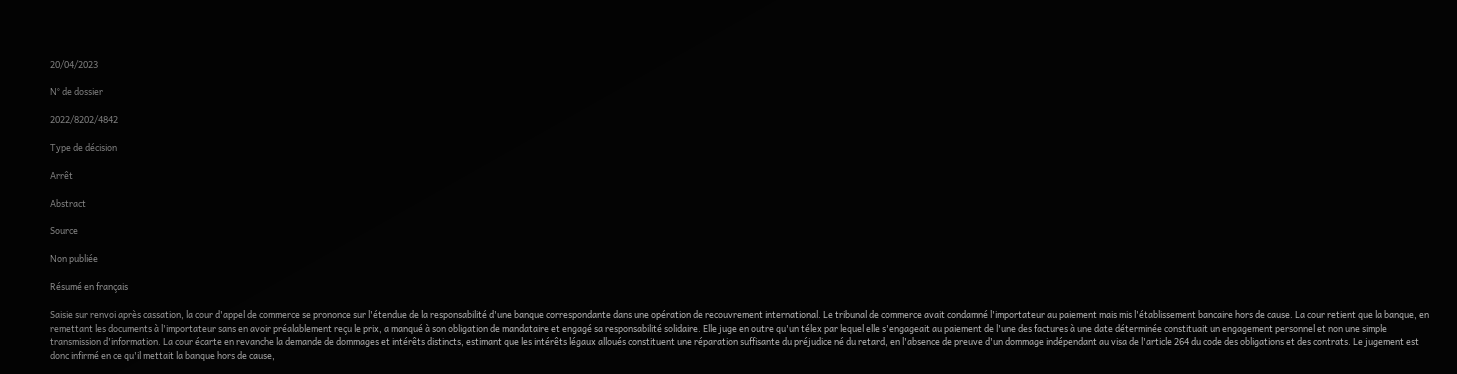20/04/2023

N° de dossier

2022/8202/4842

Type de décision

Arrêt

Abstract

Source

Non publiée

Résumé en français

Saisie sur renvoi après cassation, la cour d'appel de commerce se prononce sur l'étendue de la responsabilité d'une banque correspondante dans une opération de recouvrement international. Le tribunal de commerce avait condamné l'importateur au paiement mais mis l'établissement bancaire hors de cause. La cour retient que la banque, en remettant les documents à l'importateur sans en avoir préalablement reçu le prix, a manqué à son obligation de mandataire et engagé sa responsabilité solidaire. Elle juge en outre qu'un télex par lequel elle s'engageait au paiement de l'une des factures à une date déterminée constituait un engagement personnel et non une simple transmission d'information. La cour écarte en revanche la demande de dommages et intérêts distincts, estimant que les intérêts légaux alloués constituent une réparation suffisante du préjudice né du retard, en l'absence de preuve d'un dommage indépendant au visa de l'article 264 du code des obligations et des contrats. Le jugement est donc infirmé en ce qu'il mettait la banque hors de cause,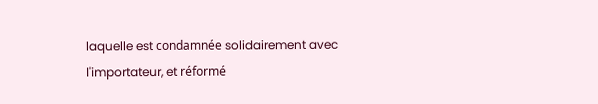laquelle est condamnée solidairement avec l'importateur, et réformé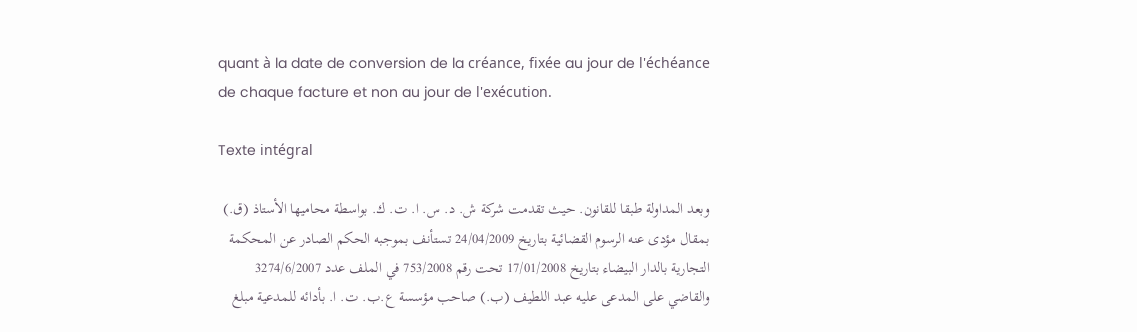quant à la date de conversion de la créance, fixée au jour de l'échéance de chaque facture et non au jour de l'exécution.

Texte intégral

وبعد المداولة طبقا للقانون. حيث تقدمت شركة ش. د. س. ا. ت. ك. بواسطة محاميها الأستاذ (ق.) بمقال مؤدى عنه الرسوم القضائية بتاريخ 24/04/2009 تستأنف بموجبه الحكم الصادر عن المحكمة التجارية بالدار البيضاء بتاريخ 17/01/2008 تحت رقم 753/2008 في الملف عدد 3274/6/2007 والقاضي على المدعى عليه عبد اللطيف (ب.) صاحب مؤسسة ع.ب. ت. ا. بأدائه للمدعية مبلغ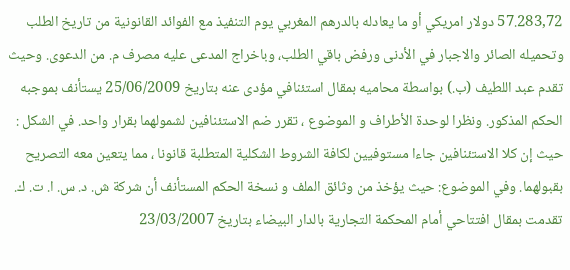57.283,72 دولار امريكي أو ما يعادله بالدرهم المغربي يوم التنفيذ مع الفوائد القانونية من تاريخ الطلب وتحميله الصائر والاجبار في الأدنى ورفض باقي الطلب، وباخراج المدعى عليه مصرف م. من الدعوى. وحيث تقدم عبد اللطيف (ب.) بواسطة محاميه بمقال استئنافي مؤدى عنه بتاريخ 25/06/2009 يستأنف بموجبه الحكم المذكور. ونظرا لوحدة الأطراف و الموضوع ، تقرر ضم الاستئنافين لشمولهما بقرار واحد. في الشكل : حيث إن كلا الاستئنافين جاءا مستوفيين لكافة الشروط الشكلية المتطلبة قانونا ، مما يتعين معه التصريح بقبولهما. وفي الموضوع: حيث يؤخذ من وثائق الملف و نسخة الحكم المستأنف أن شركة ش. د. س. ا. ت. ك. تقدمت بمقال افتتاحي أمام المحكمة التجارية بالدار البيضاء بتاريخ 23/03/2007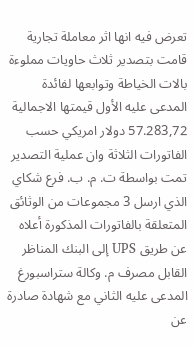تعرض فيه انها اثر معاملة تجارية قامت بتصدير ثلاث حاويات مملوءة بالات الخياطة وتوابعها لفائدة المدعى عليه الأول قيمتها الاجمالية 57.283,72 دولار امريكي حسب الفاتورات الثلاثة وان عملية التصدير تمت بواسطة ت. م. ب. فرع شكاي الذي ارسل 3 مجموعات من الوثائق المتعلقة بالفاتورات المذكورة أعلاه عن طريق UPS إلى البنك المناظر القابل مصرف م. وكالة ستراسبورغ المدعى عليه الثاني مع شهادة صادرة عن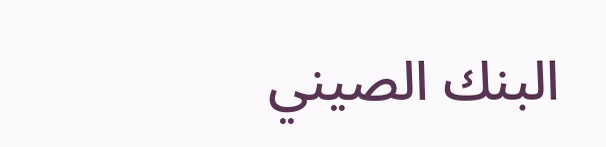البنك الصيني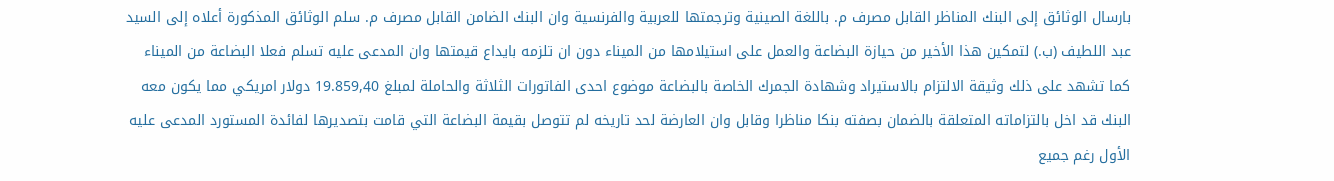بارسال الوثائق إلى البنك المناظر القابل مصرف م. باللغة الصينية وترجمتها للعربية والفرنسية وان البنك الضامن القابل مصرف م. سلم الوثائق المذكورة أعلاه إلى السيد عبد اللطيف (ب.) لتمكين هذا الأخير من حيازة البضاعة والعمل على استيلامها من الميناء دون ان تلزمه بايداع قيمتها وان المدعى عليه تسلم فعلا البضاعة من الميناء كما تشهد على ذلك وثيقة الالتزام بالاستيراد وشهادة الجمرك الخاصة بالبضاعة موضوع احدى الفاتورات الثلاثة والحاملة لمبلغ 19.859,40 دولار امريكي مما يكون معه البنك قد اخل بالتزاماته المتعلقة بالضمان بصفته بنكا مناظرا وقابل وان العارضة لحد تاريخه لم تتوصل بقيمة البضاعة التي قامت بتصديرها لفائدة المستورد المدعى عليه الأول رغم جميع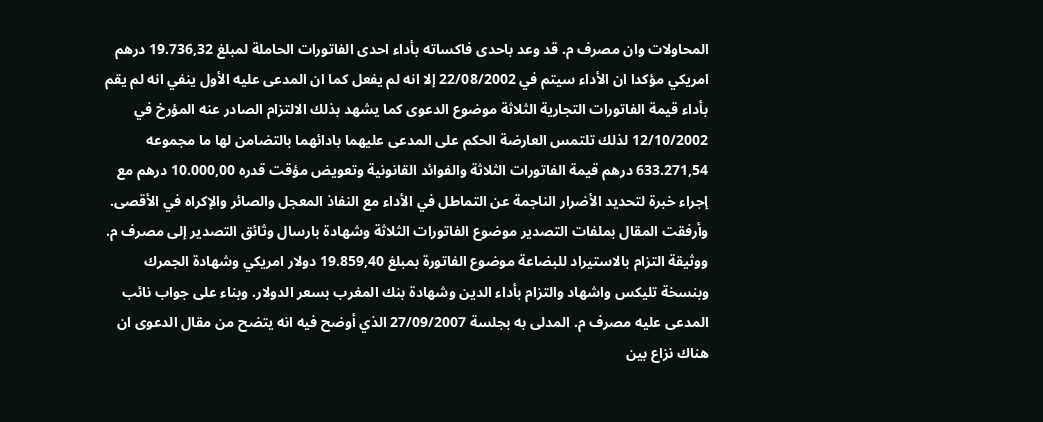المحاولات وان مصرف م. قد وعد باحدى فاكساته بأداء احدى الفاتورات الحاملة لمبلغ 19.736,32 درهم امريكي مؤكدا ان الأداء سيتم في 22/08/2002 إلا انه لم يفعل كما ان المدعى عليه الأول ينفي انه لم يقم بأداء قيمة الفاتورات التجارية الثلاثة موضوع الدعوى كما يشهد بذلك الالتزام الصادر عنه المؤرخ في 12/10/2002 لذلك تلتمس العارضة الحكم على المدعى عليهما بادائهما بالتضامن لها ما مجموعه 633.271,54 درهم قيمة الفاتورات الثلاثة والفوائد القانونية وتعويض مؤقت قدره 10.000,00 درهم مع إجراء خبرة لتحديد الأضرار الناجمة عن التماطل في الأداء مع النفاذ المعجل والصائر والإكراه في الأقصى. وأرفقت المقال بملفات التصدير موضوع الفاتورات الثلاثة وشهادة بارسال وثائق التصدير إلى مصرف م. ووثيقة التزام بالاستيراد للبضاعة موضوع الفاتورة بمبلغ 19.859,40 دولار امريكي وشهادة الجمرك وبنسخة تليكس واشهاد والتزام بأداء الدين وشهادة بنك المغرب بسعر الدولار. وبناء على جواب نائب المدعى عليه مصرف م. المدلى به بجلسة 27/09/2007 الذي أوضح فيه انه يتضح من مقال الدعوى ان هناك نزاع بين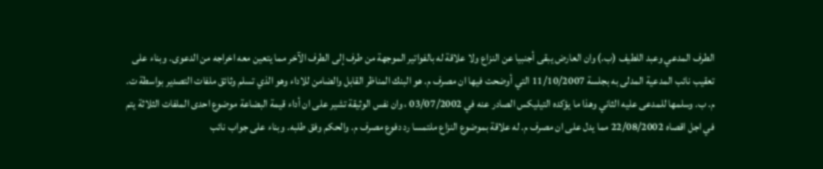الطرف المدعي وعبد اللطيف (ب.) وان العارض يبقى أجنبيا عن النزاع ولا علاقة له بالفواتير الموجهة من طرف إلى الطرف الآخر مما يتعين معه اخراجه من الدعوى. وبناء على تعقيب نائب المدعية المدلى به بجلسة 11/10/2007 التي أوضحت فيها ان مصرف م. هو البنك المناظر القابل والضامن للاداء وهو الذي تسلم وثائق ملفات التصدير بواسطة ت. م. ب. وسلمها للمدعى عليه الثاني وهذا ما يؤكده التيليكس الصادر عنه في 03/07/2002 ، وان نفس الوثيقة تشير على ان أداء قيمة البضاعة موضوع احدى الملفات الثلاثة يتم في اجل اقصاه 22/08/2002 مما يدل على ان مصرف م. له علاقة بموضوع النزاع ملتمسا رد دفوع مصرف م. والحكم وفق طلبه. وبناء على جواب نائب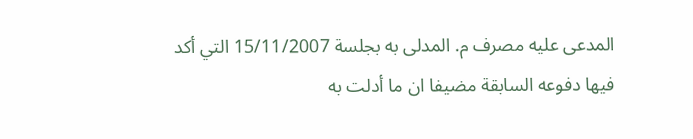المدعى عليه مصرف م. المدلى به بجلسة 15/11/2007 التي أكد فيها دفوعه السابقة مضيفا ان ما أدلت به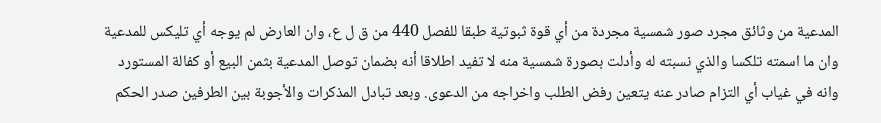المدعية من وثائق مجرد صور شمسية مجردة من أي قوة ثبوتية طبقا للفصل 440 من ق ل ع، وان العارض لم يوجه أي تليكس للمدعية وان ما اسمته تلكسا والذي نسبته له وأدلت بصورة شمسية منه لا تفيد اطلاقا أنه بضمان توصل المدعية بثمن البيع أو كفالة المستورد وانه في غياب أي التزام صادر عنه يتعين رفض الطلب واخراجه من الدعوى. وبعد تبادل المذكرات والأجوبة بين الطرفين صدر الحكم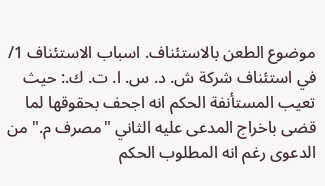موضوع الطعن بالاستئناف. اسباب الاستئناف 1/ في استئناف شركة ش. د. س. ا. ت. ك.: حيث تعيب المستأنفة الحكم انه اجحف بحقوقها لما قضى باخراج المدعى عليه الثاني "مصرف م." من الدعوى رغم انه المطلوب الحكم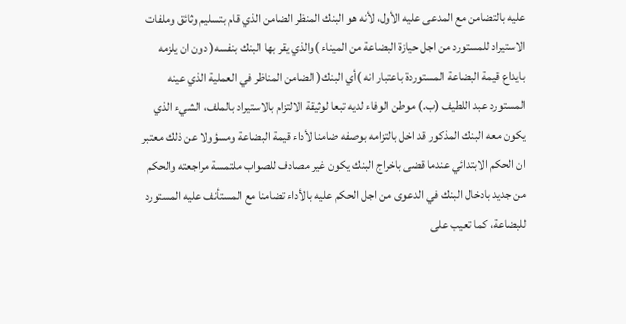عليه بالتضامن مع المدعى عليه الأول، لأنه هو البنك المنظر الضامن الذي قام بتسليم وثائق وملفات الاستيراد للمستورد من اجل حيازة البضاعة من الميناء )والذي يقر بها البنك بنفسه( دون ان يلزمه بايداع قيمة البضاعة المستوردة باعتبار انه )أي البنك( الضامن المناظر في العملية الذي عينه المستورد عبد اللطيف (ب.) موطن الوفاء لديه تبعا لوثيقة الالتزام بالاستيراد بالملف، الشيء الذي يكون معه البنك المذكور قد اخل بالتزامه بوصفه ضامنا لأداء قيمة البضاعة ومسؤولا عن ذلك معتبر ان الحكم الابتدائي عندما قضى باخراج البنك يكون غير مصادف للصواب ملتمسة مراجعته والحكم من جديد بادخال البنك في الدعوى من اجل الحكم عليه بالأداء تضامنا مع المستأنف عليه المستورد للبضاعة، كما تعيب على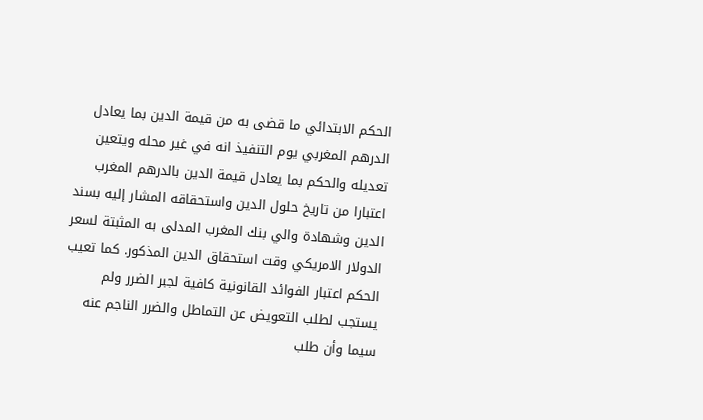الحكم الابتدائي ما قضى به من قيمة الدين بما يعادل الدرهم المغربي يوم التنفيذ انه في غير محله ويتعين تعديله والحكم بما يعادل قيمة الدين بالدرهم المغرب اعتبارا من تاريخ حلول الدين واستحقاقه المشار إليه بسند الدين وشهادة والي بنك المغرب المدلى به المثبتة لسعر الدولار الامريكي وقت استحقاق الدين المذكور. كما تعيب الحكم اعتبار الفوائد القانونية كافية لجبر الضرر ولم يستجب لطلب التعويض عن التماطل والضرر الناجم عنه سيما وأن طلب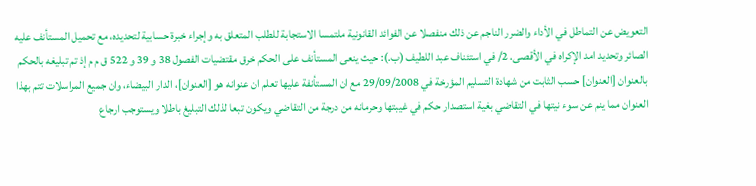التعويض عن التماطل في الأداء والضرر الناجم عن ذلك منفصلا عن الفوائد القانونية ملتمسا الاستجابة للطلب المتعلق به وإجراء خبرة حسابية لتحديده، مع تحميل المستأنف عليه الصائر وتحديد امد الإكراه في الأقصى. 2/ في استئناف عبد اللطيف (ب.): حيث ينعى المستأنف على الحكم خرق مقتضيات الفصول 38 و 39 و 522 ق م م إذ تم تبليغه بالحكم بالعنوان [العنوان] حسب الثابت من شهادة التسليم المؤرخة في 29/09/2008 مع ان المستأنفة عليها تعلم ان عنوانه هو [العنوان]، الدار البيضاء، وان جميع المراسلات تتم بهذا العنوان مما ينم عن سوء نيتها في التقاضي بغية استصدار حكم في غيبتها وحرمانه من درجة من التقاضي ويكون تبعا لذلك التبليغ باطلا ويستوجب ارجاع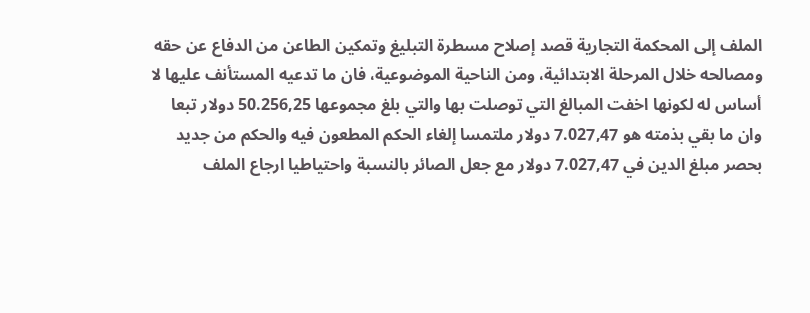الملف إلى المحكمة التجارية قصد إصلاح مسطرة التبليغ وتمكين الطاعن من الدفاع عن حقه ومصالحه خلال المرحلة الابتدائية، ومن الناحية الموضوعية، فان ما تدعيه المستأنف عليها لا أساس له لكونها اخفت المبالغ التي توصلت بها والتي بلغ مجموعها 50.256,25 دولار تبعا وان ما بقي بذمته هو 7.027,47 دولار ملتمسا إلغاء الحكم المطعون فيه والحكم من جديد بحصر مبلغ الدين في 7.027,47 دولار مع جعل الصائر بالنسبة واحتياطيا ارجاع الملف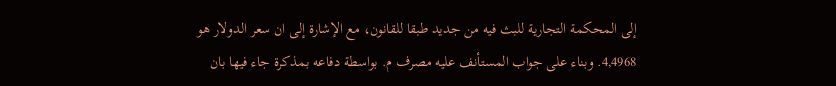إلى المحكمة التجارية للبث فيه من جديد طبقا للقانون، مع الإشارة إلى ان سعر الدولار هو 4,4968. وبناء على جواب المستأنف عليه مصرف م. بواسطة دفاعه بمذكرة جاء فيها بان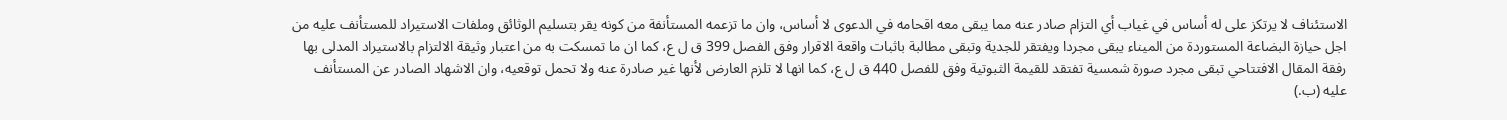الاستئناف لا يرتكز على له أساس في غياب أي التزام صادر عنه مما يبقى معه اقحامه في الدعوى لا أساس، وان ما تزعمه المستأنفة من كونه يقر بتسليم الوثائق وملفات الاستيراد للمستأنف عليه من اجل حيازة البضاعة المستوردة من الميناء يبقى مجردا ويفتقر للجدية وتبقى مطالبة باثبات واقعة الاقرار وفق الفصل 399 ق ل ع، كما ان ما تمسكت به من اعتبار وثيقة الالتزام بالاستيراد المدلى بها رفقة المقال الافتتاحي تبقى مجرد صورة شمسية تفتقد للقيمة الثبوتية وفق للفصل 440 ق ل ع، كما انها لا تلزم العارض لأنها غير صادرة عنه ولا تحمل توقعيه، وان الاشهاد الصادر عن المستأنف عليه (ب.)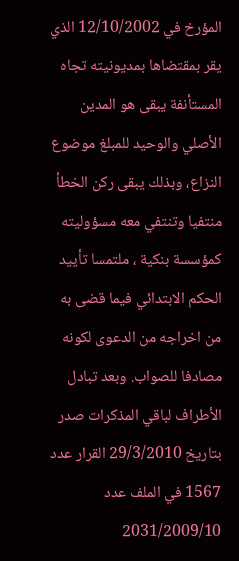المؤرخ في 12/10/2002 الذي يقر بمقتضاها بمديونيته تجاه المستأنفة يبقى هو المدين الأصلي والوحيد للمبلغ موضوع النزاع، وبذلك يبقى ركن الخطأ منتفيا وتنتفي معه مسؤوليته كمؤسسة بنكية ، ملتمسا تأييد الحكم الابتدائي فيما قضى به من اخراجه من الدعوى لكونه مصادفا للصواب. وبعد تبادل الأطراف لباقي المذكرات صدر بتاريخ 29/3/2010 القرار عدد 1567 في الملف عدد 2031/2009/10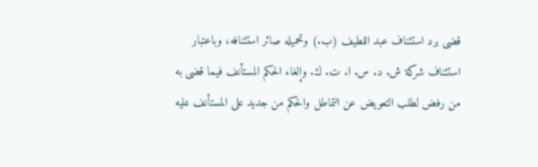قضى برد استئناف عبد اللطيف (ب.) وتحميله صائر استئنافه، وباعتبار استئناف شركة ش. د. س. ا. ت. ك. وإلغاء الحكم المستأنف فيما قضى به من رفض لطلب التعويض عن التماطل والحكم من جديد على المستأنف عليه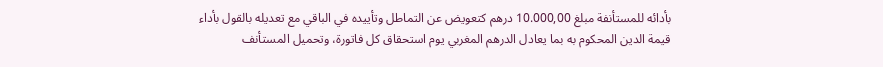بأدائه للمستأنفة مبلغ 10.000,00 درهم كتعويض عن التماطل وتأييده في الباقي مع تعديله بالقول بأداء قيمة الدين المحكوم به بما يعادل الدرهم المغربي يوم استحقاق كل فاتورة، وتحميل المستأنف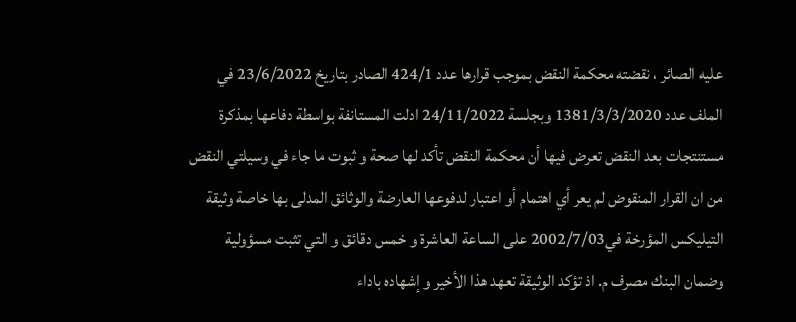عليه الصائر ، نقضته محكمة النقض بموجب قرارها عدد 424/1 الصادر بتاريخ 23/6/2022 في الملف عدد 1381/3/3/2020 وبجلسة 24/11/2022 ادلت المستانفة بواسطة دفاعها بمذكرة مستنتجات بعد النقض تعرض فيها أن محكمة النقض تأكد لها صحة و ثبوت ما جاء في وسيلتي النقض من ان القرار المنقوض لم يعر أي اهتمام أو اعتبار لدفوعها العارضة والوثائق المدلى بها خاصة وثيقة التيليكس المؤرخة في2002/7/03 على الساعة العاشرة و خمس دقائق و التي تثبت مسؤولية وضمان البنك مصرف م. اذ تؤكد الوثيقة تعهد هذا الأخير و إشهاده باداء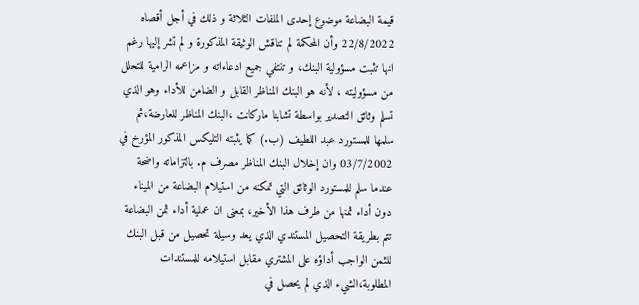قيمة البضاعة موضوع إحدى الملفات الثلاثة و ذلك في أجل أقصاه 22/8/2022 وأن المحكمة لم تناقش الوثيقة المذكورة و لم تشر إليها رغم انها تثبت مسؤولية البنك، و تنتفي جميع ادعاءاته و مزاعمه الرامية للتحلل من مسؤوليته ، لأنه هو البنك المناظر القابل و الضامن للأداء وهو الذي تسلم وثائق التصدير بواسطة تشابنا ماركانت ،البنك المناظر للعارضة،ثم سلمها للمستورد عبد اللطيف (ب.) كما يثبته التليكس المذكور المؤرخ في 03/7/2002 وان إخلال البنك المناظر مصرف م. بالتزاماته واضحة عندما سلم للمستورد الوثائق التي تمكنه من استيلام البضاعة من الميناء دون أداء ثمنها من طرف هذا الأخير، بمعنى ان عملية أداء ثمن البضاعة تتم بطريقة التحصيل المستندي الذي يعد وسيلة تحصيل من قبل البنك للثمن الواجب أداؤه على المشتري مقابل استيلامه للمستندات المطلوبة،الشيء الذي لم يحصل في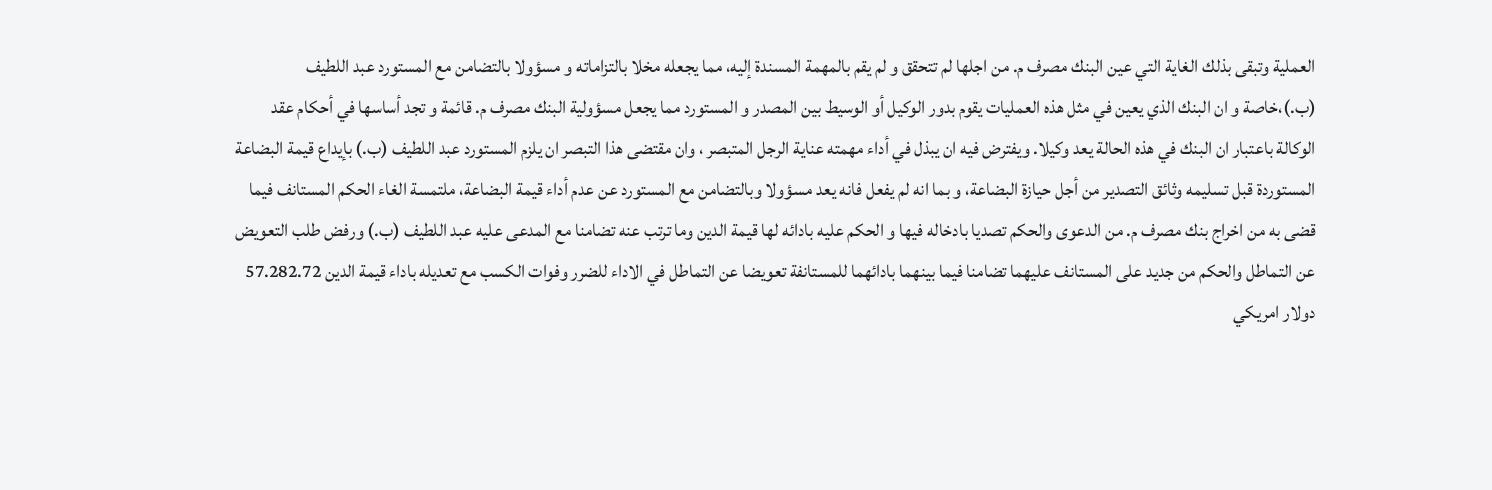العملية وتبقى بذلك الغاية التي عين البنك مصرف م. من اجلها لم تتحقق و لم يقم بالمهمة المسندة إليه، مما يجعله مخلا بالتزاماته و مسؤولا بالتضامن مع المستورد عبد اللطيف (ب.)،خاصة و ان البنك الذي يعين في مثل هذه العمليات يقوم بدور الوكيل أو الوسيط بين المصدر و المستورد مما يجعل مسؤولية البنك مصرف م. قائمة و تجد أساسها في أحكام عقد الوكالة باعتبار ان البنك في هذه الحالة يعد وكيلا. ويفترض فيه ان يبذل في أداء مهمته عناية الرجل المتبصر ، وان مقتضى هذا التبصر ان يلزم المستورد عبد اللطيف (ب.) بإيداع قيمة البضاعة المستوردة قبل تسليمه وثائق التصدير من أجل حيازة البضاعة، و بما انه لم يفعل فانه يعد مسؤولا وبالتضامن مع المستورد عن عدم أداء قيمة البضاعة، ملتمسة الغاء الحكم المستانف فيما قضى به من اخراج بنك مصرف م. من الدعوى والحكم تصديا بادخاله فيها و الحكم عليه بادائه لها قيمة الدين وما ترتب عنه تضامنا مع المدعى عليه عبد اللطيف (ب.) ورفض طلب التعويض عن التماطل والحكم من جديد على المستانف عليهما تضامنا فيما بينهما بادائهما للمستانفة تعويضا عن التماطل في الاداء للضرر وفوات الكسب مع تعديله باداء قيمة الدين 57.282.72 دولار امريكي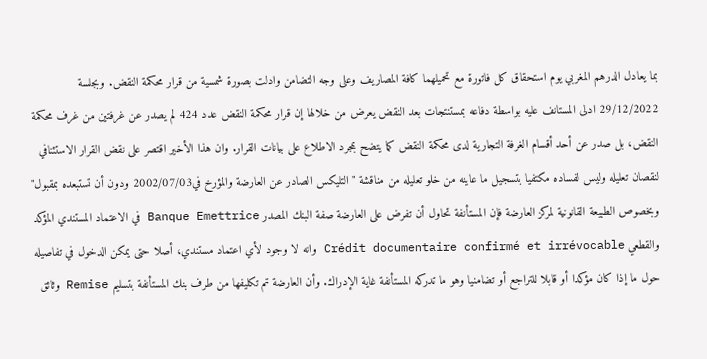بما يعادل الدرهم المغربي يوم استحقاق كل فاتورة مع تحميلهما كافة المصاريف وعلى وجه التضامن وادلت بصورة شمسية من قرار محكمة النقض. وبجلسة 29/12/2022 ادلى المستانف عليه بواسطة دفاعه بمستنتجات بعد النقض يعرض من خلالها إن قرار محكمة النقض عدد 424 لم يصدر عن غرفتين من غرف محكمة النقض، بل صدر عن أحد أقسام الغرفة التجارية لدى محكمة النقض كما يتضح بمجرد الاطلاع على بيانات القرار. وان هذا الأخير اقتصر على نقض القرار الاستئنافي لنقصان تعليله وليس لفساده مكتفيا بتسجيل ما عاينه من خلو تعليله من مناقشة " التليكس الصادر عن العارضة والمؤرخ في2002/07/03 ودون أن تستبعده بمقبول" وبخصوص الطبيعة القانونية لمركز العارضة فإن المستأنفة تحاول أن تفرض على العارضة صفة البنك المصدر Banque Emettrice في الاعتماد المستندي المؤكد والقطعي Crédit documentaire confirmé et irrévocable وانه لا وجود لأي اعتماد مستندي، أصلا حتى يمكن الدخول في تفاصيله حول ما إذا كان مؤكدا أو قابلا للتراجع أو تضامنيا وهو ما تدركه المستأنفة غاية الإدراك. وأن العارضة تم تكليفها من طرف بنك المستأنفة بتسليم Remise وثائق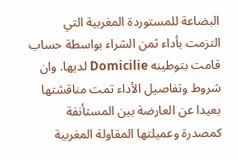البضاعة للمستوردة المغربية التي التزمت بأداء ثمن الشراء بواسطة حساب قامت بتوطينه Domicilie لديها. وان شروط وتفاصيل الأداء تمت مناقشتها بعيدا عن العارضة بين المستأنفة كمصدرة وعميلتها المقاولة المغربية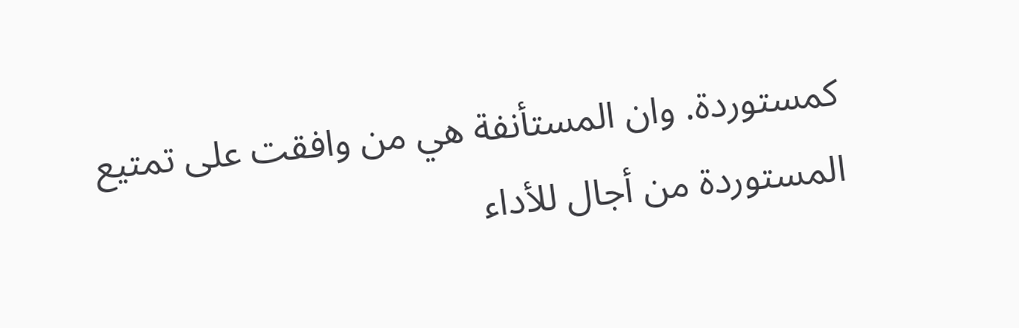كمستوردة. وان المستأنفة هي من وافقت على تمتيع المستوردة من أجال للأداء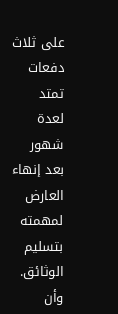على ثلاث دفعات تمتد لعدة شهور بعد إنهاء العارض لمهمته بتسليم الوثائق. وأن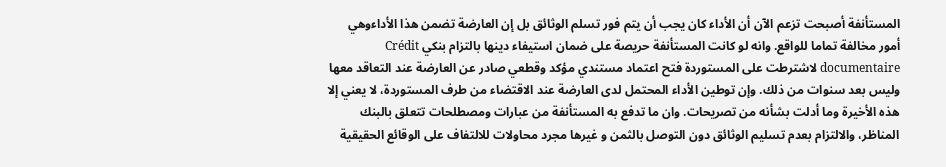المستأنفة أصبحت تزعم الآن أن الأداء كان يجب أن يتم فور تسلم الوثائق بل إن العارضة تضمن هذا الأداءوهي أمور مخالفة تماما للواقع. وانه لو كانت المستأنفة حريصة على ضمان استيفاء دينها بالتزام بنكي Crédit documentaire لاشترطت على المستوردة فتح اعتماد مستندي مؤكد وقطعي صادر عن العارضة عند التعاقد معها وليس بعد سنوات من ذلك. وإن توطين الأداء المحتمل لدى العارضة عند الاقتضاء من طرف المستوردة، لا يعني إلا هذه الأخيرة وما أدلت بشأنه من تصريحات. وان ما تدفع به المستأنفة من عبارات ومصطلحات تتعلق بالبنك المناظر، والالتزام بعدم تسليم الوثائق دون التوصل بالثمن و غيرها مجرد محاولات للالتفاف على الوقائع الحقيقية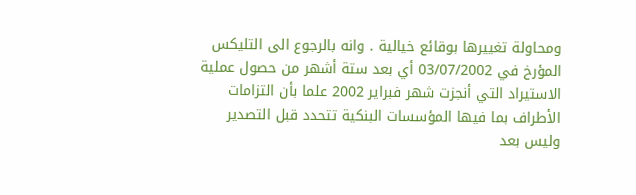ومحاولة تغييرها بوقائع خيالية . وانه بالرجوع الى التليكس المؤرخ في 03/07/2002 أي بعد ستة أشهر من حصول عملية الاستيراد التي أنجزت شهر فبراير 2002 علما بأن التزامات الأطراف بما فيها المؤسسات البنكية تتحدد قبل التصدير وليس بعد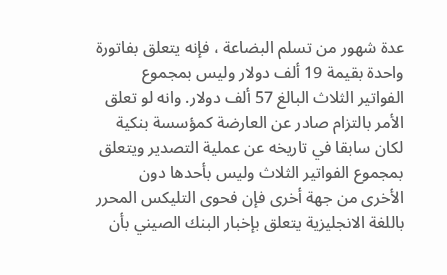عدة شهور من تسلم البضاعة ، فإنه يتعلق بفاتورة واحدة بقيمة 19 ألف دولار وليس بمجموع الفواتير الثلاث البالغ 57 ألف دولار. وانه لو تعلق الأمر بالتزام صادر عن العارضة كمؤسسة بنكية لكان سابقا في تاريخه عن عملية التصدير ويتعلق بمجموع الفواتير الثلاث وليس بأحدها دون الأخرى من جهة أخرى فإن فحوى التليكس المحرر باللغة الانجليزية يتعلق بإخبار البنك الصيني بأن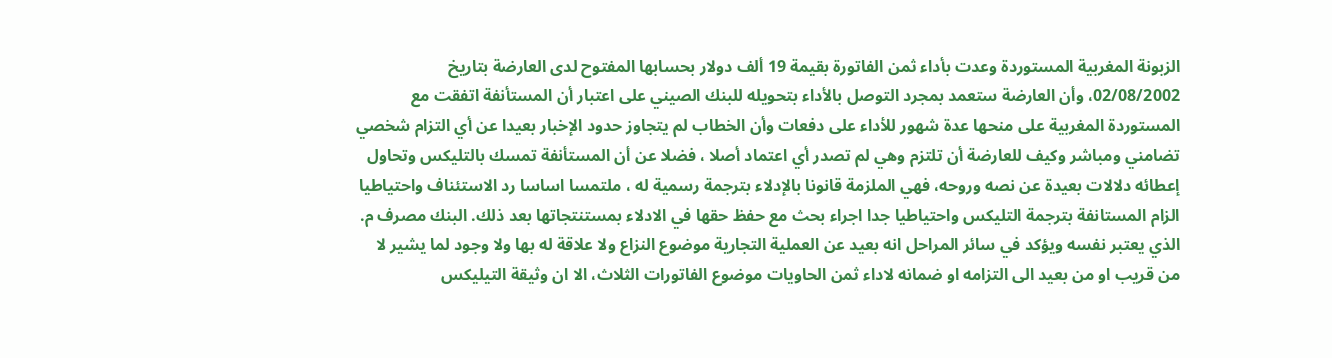الزبونة المغربية المستوردة وعدت بأداء ثمن الفاتورة بقيمة 19 ألف دولار بحسابها المفتوح لدى العارضة بتاريخ 02/08/2002، وأن العارضة ستعمد بمجرد التوصل بالأداء بتحويله للبنك الصيني على اعتبار أن المستأنفة اتفقت مع المستوردة المغربية على منحها عدة شهور للأداء على دفعات وأن الخطاب لم يتجاوز حدود الإخبار بعيدا عن أي التزام شخصي تضامني ومباشر وكيف للعارضة أن تلتزم وهي لم تصدر أي اعتماد أصلا ، فضلا عن أن المستأنفة تمسك بالتليكس وتحاول إعطائه دلالات بعيدة عن نصه وروحه، فهي الملزمة قانونا بالإدلاء بترجمة رسمية له ، ملتمسا اساسا رد الاستئناف واحتياطيا الزام المستانفة بترجمة التليكس واحتياطيا جدا اجراء بحث مع حفظ حقها في الادلاء بمستنتجاتها بعد ذلك. البنك مصرف م. الذي يعتبر نفسه ويؤكد في سائر المراحل انه بعيد عن العملية التجارية موضوع النزاع ولا علاقة له بها ولا وجود لما يشير لا من قريب او من بعيد الى التزامه او ضمانه لاداء ثمن الحاويات موضوع الفاتورات الثلاث، الا ان وثيقة التيليكس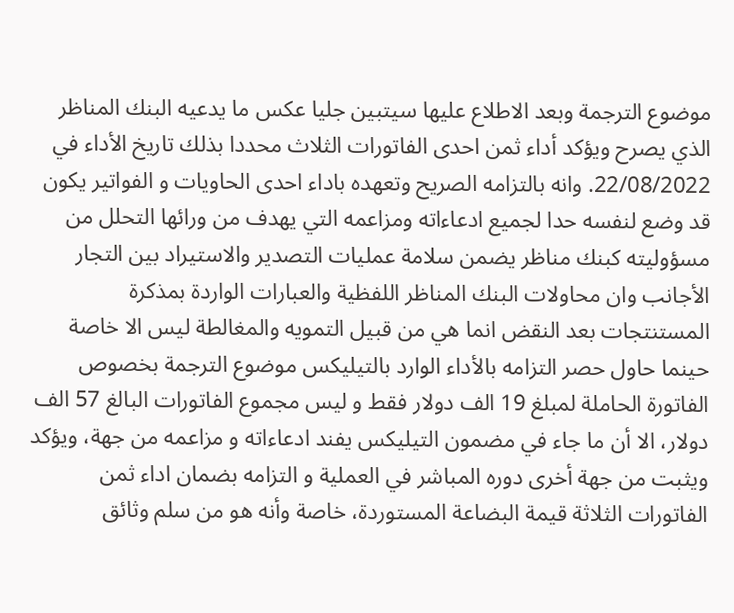موضوع الترجمة وبعد الاطلاع عليها سيتبين جليا عكس ما يدعيه البنك المناظر الذي يصرح ويؤكد أداء ثمن احدى الفاتورات الثلاث محددا بذلك تاريخ الأداء في 22/08/2022. وانه بالتزامه الصريح وتعهده باداء احدى الحاويات و الفواتير يكون قد وضع لنفسه حدا لجميع ادعاءاته ومزاعمه التي يهدف من ورائها التحلل من مسؤوليته كبنك مناظر يضمن سلامة عمليات التصدير والاستيراد بين التجار الأجانب وان محاولات البنك المناظر اللفظية والعبارات الواردة بمذكرة المستنتجات بعد النقض انما هي من قبيل التمويه والمغالطة ليس الا خاصة حينما حاول حصر التزامه بالأداء الوارد بالتيليكس موضوع الترجمة بخصوص الفاتورة الحاملة لمبلغ 19 الف دولار فقط و ليس مجموع الفاتورات البالغ 57 الف دولار، الا أن ما جاء في مضمون التيليكس يفند ادعاءاته و مزاعمه من جهة، ويؤكد ويثبت من جهة أخرى دوره المباشر في العملية و التزامه بضمان اداء ثمن الفاتورات الثلاثة قيمة البضاعة المستوردة، خاصة وأنه هو من سلم وثائق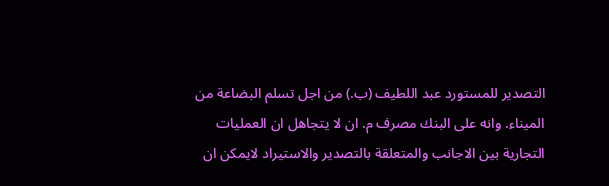التصدير للمستورد عبد اللطيف (ب.) من اجل تسلم البضاعة من الميناء. وانه على البنك مصرف م. ان لا يتجاهل ان العمليات التجارية بين الاجانب والمتعلقة بالتصدير والاستيراد لايمكن ان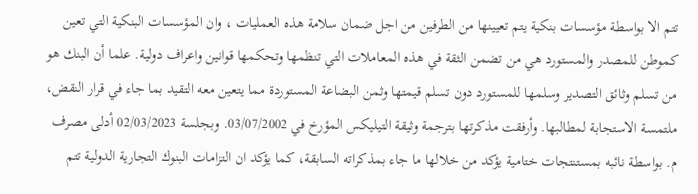تتم الا بواسطة مؤسسات بنكية يتم تعيينها من الطرفين من اجل ضمان سلامة هذه العمليات ، وان المؤسسات البنكية التي تعين كموطن للمصدر والمستورد هي من تضمن الثقة في هذه المعاملات التي تنظمها وتحكمها قوانين واعراف دولية. علما أن البنك هو من تسلم وثائق التصدير وسلمها للمستورد دون تسلم قيمتها وثمن البضاعة المستوردة مما يتعين معه التقيد بما جاء في قرار النقض، ملتمسة الاستجابة لمطالبها. وأرفقت مذكرتها بترجمة وثيقة التيليكس المؤرخ في 03/07/2002. وبجلسة 02/03/2023 أدلى مصرف م. بواسطة نائبه بمستنتجات ختامية يؤكد من خلالها ما جاء بمذكراته السابقة، كما يؤكد ان التزامات البنوك التجارية الدولية تتم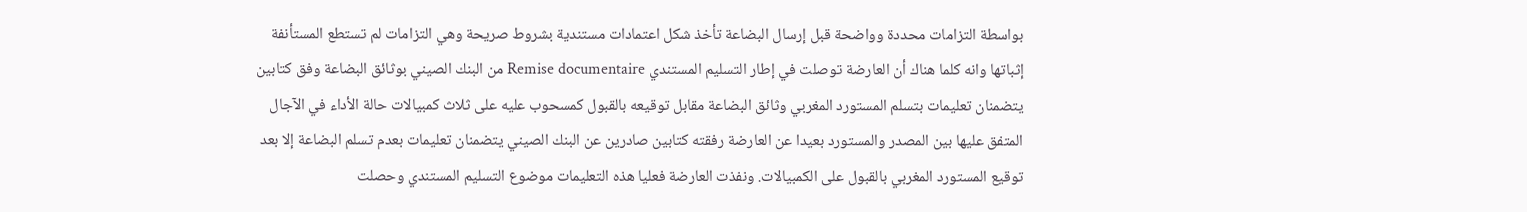بواسطة التزامات محددة وواضحة قبل إرسال البضاعة تأخذ شكل اعتمادات مستندية بشروط صريحة وهي التزامات لم تستطع المستأنفة إثباتها وانه كلما هناك أن العارضة توصلت في إطار التسليم المستندي Remise documentaire من البنك الصيني بوثائق البضاعة وفق كتابين يتضمنان تعليمات بتسلم المستورد المغربي وثائق البضاعة مقابل توقيعه بالقبول كمسحوب عليه على ثلاث كمبيالات حالة الأداء في الآجال المتفق عليها بين المصدر والمستورد بعيدا عن العارضة رفقته كتابين صادرين عن البنك الصيني يتضمنان تعليمات بعدم تسلم البضاعة إلا بعد توقيع المستورد المغربي بالقبول على الكمبيالات. ونفذت العارضة فعليا هذه التعليمات موضوع التسليم المستندي وحصلت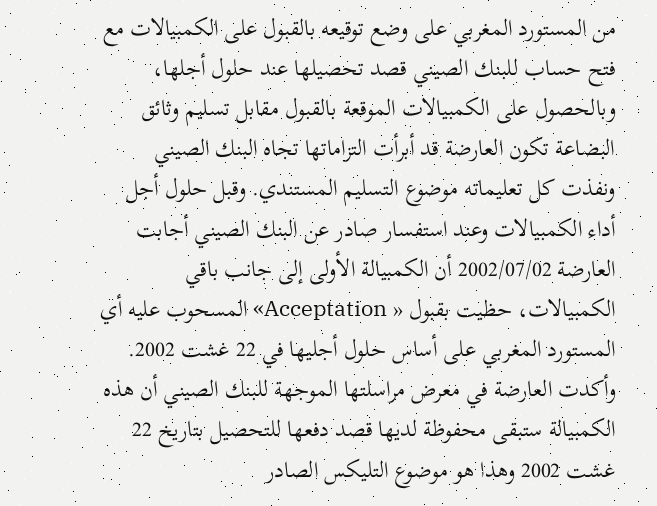من المستورد المغربي على وضع توقيعه بالقبول على الكمبيالات مع فتح حساب للبنك الصيني قصد تحصيلها عند حلول أجلها، وبالحصول على الكمبيالات الموقعة بالقبول مقابل تسليم وثائق البضاعة تكون العارضة قد أبرأت التزاماتها تجاه البنك الصيني ونفذت كل تعليماته موضوع التسليم المستندي. وقبل حلول أجل أداء الكمبيالات وعند استفسار صادر عن البنك الصيني أجابت العارضة 2002/07/02 أن الكمبيالة الأولى إلى جانب باقي الكمبيالات، حظيت بقبول « Acceptation» المسحوب عليه أي المستورد المغربي على أساس حلول أجليها في 22 غشت 2002. وأكدت العارضة في معرض مراسلتها الموجهة للبنك الصيني أن هذه الكمبيالة ستبقى محفوظة لديها قصد دفعها للتحصيل بتاريخ 22 غشت 2002 وهذا هو موضوع التليكس الصادر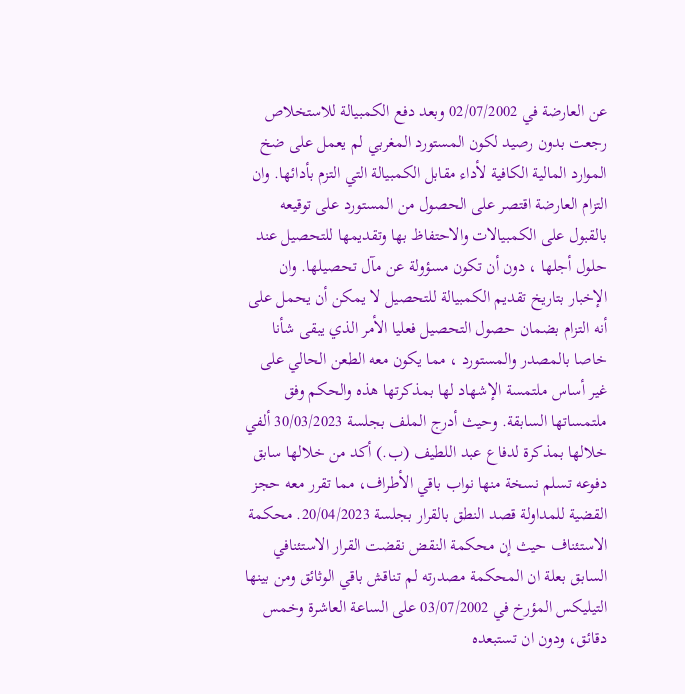عن العارضة في 02/07/2002 وبعد دفع الكمبيالة للاستخلاص رجعت بدون رصيد لكون المستورد المغربي لم يعمل على ضخ الموارد المالية الكافية لأداء مقابل الكمبيالة التي التزم بأدائها. وان التزام العارضة اقتصر على الحصول من المستورد على توقيعه بالقبول على الكمبيالات والاحتفاظ بها وتقديمها للتحصيل عند حلول أجلها ، دون أن تكون مسؤولة عن مآل تحصيلها. وان الإخبار بتاريخ تقديم الكمبيالة للتحصيل لا يمكن أن يحمل على أنه التزام بضمان حصول التحصيل فعليا الأمر الذي يبقى شأنا خاصا بالمصدر والمستورد ، مما يكون معه الطعن الحالي على غير أساس ملتمسة الإشهاد لها بمذكرتها هذه والحكم وفق ملتمساتها السابقة. وحيث أدرج الملف بجلسة 30/03/2023 ألفي خلالها بمذكرة لدفاع عبد اللطيف (ب.) أكد من خلالها سابق دفوعه تسلم نسخة منها نواب باقي الأطراف، مما تقرر معه حجز القضية للمداولة قصد النطق بالقرار بجلسة 20/04/2023. محكمة الاستئناف حيث إن محكمة النقض نقضت القرار الاستئنافي السابق بعلة ان المحكمة مصدرته لم تناقش باقي الوثائق ومن بينها التيليكس المؤرخ في 03/07/2002 على الساعة العاشرة وخمس دقائق، ودون ان تستبعده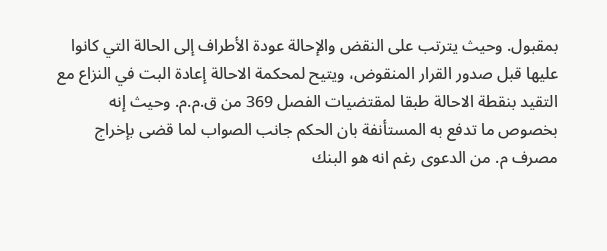بمقبول. وحيث يترتب على النقض والإحالة عودة الأطراف إلى الحالة التي كانوا عليها قبل صدور القرار المنقوض، ويتيح لمحكمة الاحالة إعادة البت في النزاع مع التقيد بنقطة الاحالة طبقا لمقتضيات الفصل 369 من ق.م.م. وحيث إنه بخصوص ما تدفع به المستأنفة بان الحكم جانب الصواب لما قضى بإخراج مصرف م. من الدعوى رغم انه هو البنك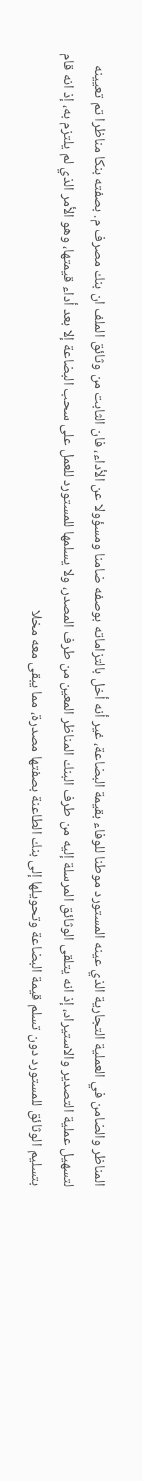المناظر والضامن في العملية التجارية الذي عينه المستورد موطنا للوفاء بقيمة البضاعة، غير أنه أخل بالتزاماته بوصفه ضامنا ومسؤولا عن الأداء، فان الثابت من وثائق الملف ان بنك مصرف م. بصفته بنكا مناظرا تم تعيينه لتسهيل عملية التصدير والاستيراد، إذ انه يتلقى الوثائق المرسلة إليه من طرف البنك المناظر المعين من طرف المصدر، ولا يسلمها للمستورد للعمل على سحب البضاعة إلا بعد أداء قيمتها، وهو الأمر الذي لم يلتزم به، إذ انه قام بتسليم الوثائق للمستورد دون تسلم قيمة البضاعة وتحويلها إلى بنك الطاعنة بصفتها مصدرة، مما يبقى معه مخلا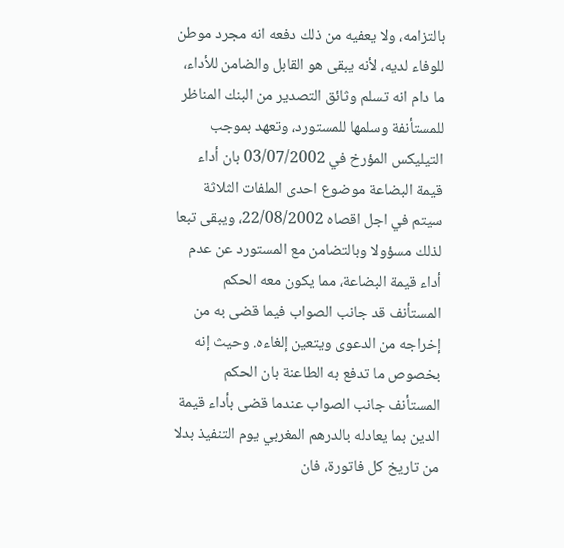بالتزامه، ولا يعفيه من ذلك دفعه انه مجرد موطن للوفاء لديه، لأنه يبقى هو القابل والضامن للأداء، ما دام انه تسلم وثائق التصدير من البنك المناظر للمستأنفة وسلمها للمستورد، وتعهد بموجب التيليكس المؤرخ في 03/07/2002 بان أداء قيمة البضاعة موضوع احدى الملفات الثلاثة سيتم في اجل اقصاه 22/08/2002، ويبقى تبعا لذلك مسؤولا وبالتضامن مع المستورد عن عدم أداء قيمة البضاعة، مما يكون معه الحكم المستأنف قد جانب الصواب فيما قضى به من إخراجه من الدعوى ويتعين إلغاءه. وحيث إنه بخصوص ما تدفع به الطاعنة بان الحكم المستأنف جانب الصواب عندما قضى بأداء قيمة الدين بما يعادله بالدرهم المغربي يوم التنفيذ بدلا من تاريخ كل فاتورة، فان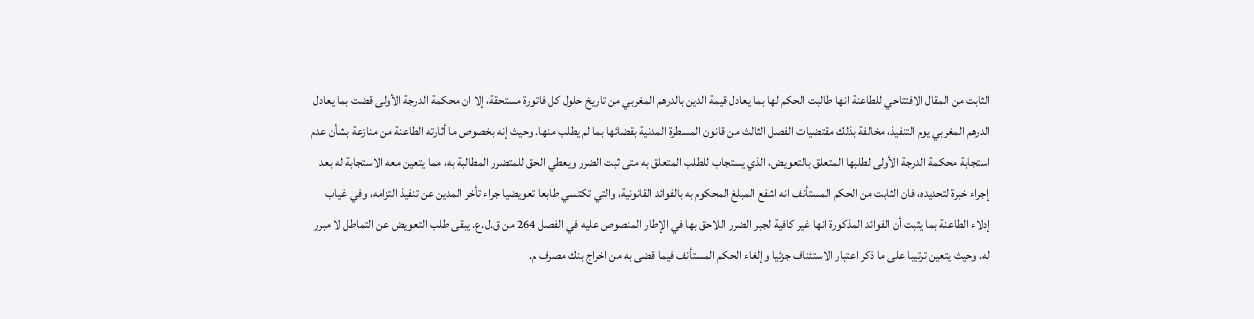الثابت من المقال الافتتاحي للطاعنة انها طالبت الحكم لها بما يعادل قيمة الدين بالدرهم المغربي من تاريخ حلول كل فاتورة مستحقة، إلا ان محكمة الدرجة الأولى قضت بما يعادل الدرهم المغربي يوم التنفيذ، مخالفة بذلك مقتضيات الفصل الثالث من قانون المسطرة المدنية بقضائها بما لم يطلب منها. وحيث إنه بخصوص ما أثارته الطاعنة من منازعة بشأن عدم استجابة محكمة الدرجة الأولى لطلبها المتعلق بالتعويض، الذي يستجاب للطلب المتعلق به متى ثبت الضرر ويعطي الحق للمتضرر المطالبة به، مما يتعين معه الاستجابة له بعد إجراء خبرة لتحديده، فان الثابت من الحكم المستأنف انه اشفع المبلغ المحكوم به بالفوائد القانونية، والتي تكتسي طابعا تعويضيا جراء تأخر المدين عن تنفيذ التزامه، وفي غياب إدلاء الطاعنة بما يثبت أن الفوائد المذكورة انها غير كافية لجبر الضرر اللاحق بها في الإطار المنصوص عليه في الفصل 264 من ق.ل.ع. يبقى طلب التعويض عن التماطل لا مبرر له. وحيث يتعين ترتيبا على ما ذكر اعتبار الاستئناف جزئيا وإلغاء الحكم المستأنف فيما قضى به من اخراج بنك مصرف م.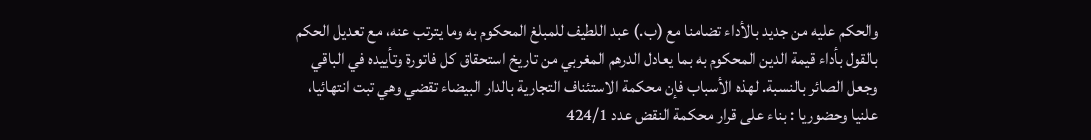والحكم عليه من جديد بالأداء تضامنا مع (ب.) عبد اللطيف للمبلغ المحكوم به وما يترتب عنه، مع تعديل الحكم بالقول بأداء قيمة الدين المحكوم به بما يعادل الدرهم المغربي من تاريخ استحقاق كل فاتورة وتأييده في الباقي وجعل الصائر بالنسبة. لهذه الأسباب فإن محكمة الاستئناف التجارية بالدار البيضاء تقضي وهي تبت انتهائيا، علنيا وحضوريا : بناء على قرار محكمة النقض عدد 424/1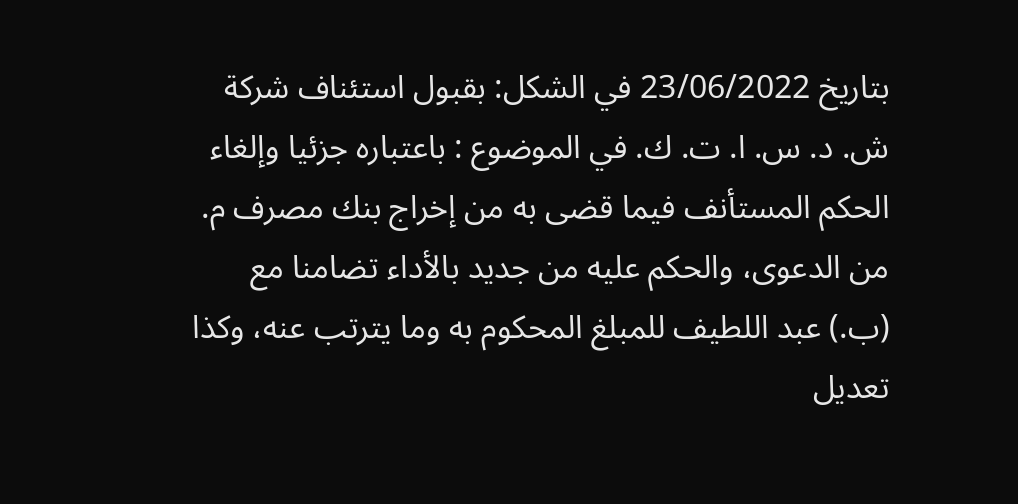بتاريخ 23/06/2022 في الشكل: بقبول استئناف شركة ش. د. س. ا. ت. ك. في الموضوع : باعتباره جزئيا وإلغاء الحكم المستأنف فيما قضى به من إخراج بنك مصرف م. من الدعوى، والحكم عليه من جديد بالأداء تضامنا مع (ب.) عبد اللطيف للمبلغ المحكوم به وما يترتب عنه، وكذا تعديل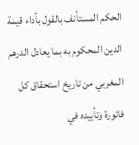الحكم المستأنف بالقول بأداء قيمة الدين المحكوم به بما يعادل الدرهم المغربي من تاريخ استحقاق كل فاتورة وتأييده في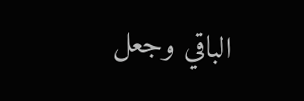الباقي وجعل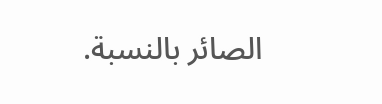الصائر بالنسبة.